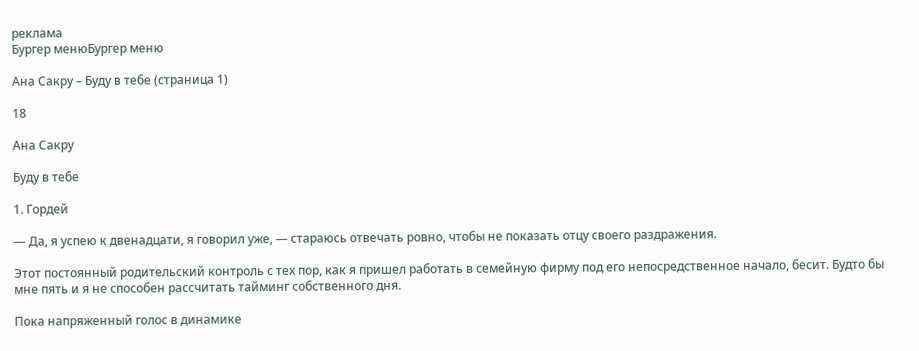реклама
Бургер менюБургер меню

Ана Сакру – Буду в тебе (страница 1)

18

Ана Сакру

Буду в тебе

1. Гордей

— Да, я успею к двенадцати, я говорил уже, — стараюсь отвечать ровно, чтобы не показать отцу своего раздражения.

Этот постоянный родительский контроль с тех пор, как я пришел работать в семейную фирму под его непосредственное начало, бесит. Будто бы мне пять и я не способен рассчитать тайминг собственного дня.

Пока напряженный голос в динамике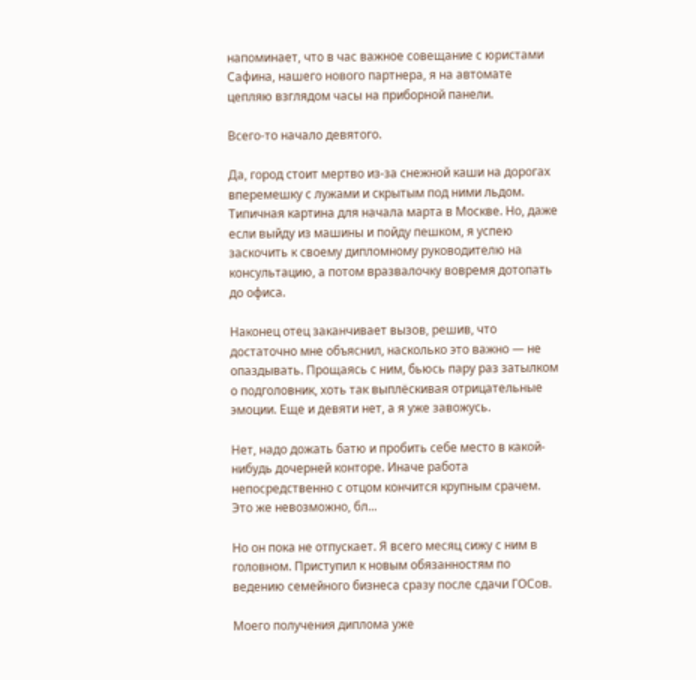напоминает, что в час важное совещание с юристами Сафина, нашего нового партнера, я на автомате цепляю взглядом часы на приборной панели.

Всего-то начало девятого.

Да, город стоит мертво из-за снежной каши на дорогах вперемешку с лужами и скрытым под ними льдом. Типичная картина для начала марта в Москве. Но, даже если выйду из машины и пойду пешком, я успею заскочить к своему дипломному руководителю на консультацию, а потом вразвалочку вовремя дотопать до офиса.

Наконец отец заканчивает вызов, решив, что достаточно мне объяснил, насколько это важно — не опаздывать. Прощаясь с ним, бьюсь пару раз затылком о подголовник, хоть так выплёскивая отрицательные эмоции. Еще и девяти нет, а я уже завожусь.

Нет, надо дожать батю и пробить себе место в какой-нибудь дочерней конторе. Иначе работа непосредственно с отцом кончится крупным срачем. Это же невозможно, бл...

Но он пока не отпускает. Я всего месяц сижу с ним в головном. Приступил к новым обязанностям по ведению семейного бизнеса сразу после сдачи ГОСов.

Моего получения диплома уже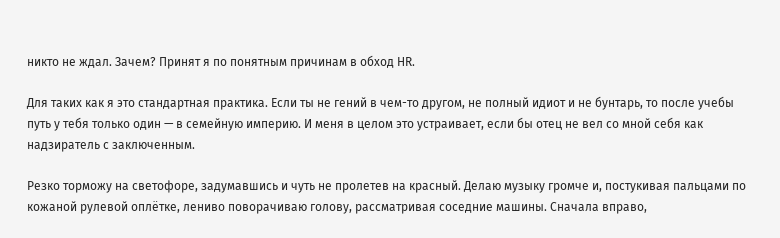никто не ждал. Зачем? Принят я по понятным причинам в обход HR.

Для таких как я это стандартная практика. Если ты не гений в чем-то другом, не полный идиот и не бунтарь, то после учебы путь у тебя только один — в семейную империю. И меня в целом это устраивает, если бы отец не вел со мной себя как надзиратель с заключенным.

Резко торможу на светофоре, задумавшись и чуть не пролетев на красный. Делаю музыку громче и, постукивая пальцами по кожаной рулевой оплётке, лениво поворачиваю голову, рассматривая соседние машины. Сначала вправо,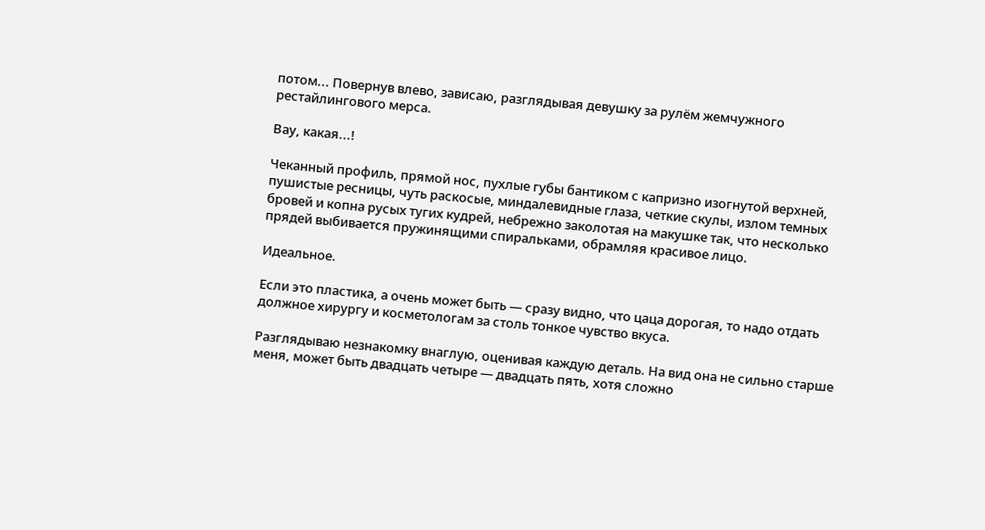потом... Повернув влево, зависаю, разглядывая девушку за рулём жемчужного рестайлингового мерса.

Вау, какая...!

Чеканный профиль, прямой нос, пухлые губы бантиком с капризно изогнутой верхней, пушистые ресницы, чуть раскосые, миндалевидные глаза, четкие скулы, излом темных бровей и копна русых тугих кудрей, небрежно заколотая на макушке так, что несколько прядей выбивается пружинящими спиральками, обрамляя красивое лицо.

Идеальное.

Если это пластика, а очень может быть — сразу видно, что цаца дорогая, то надо отдать должное хирургу и косметологам за столь тонкое чувство вкуса.

Разглядываю незнакомку внаглую, оценивая каждую деталь. На вид она не сильно старше меня, может быть двадцать четыре — двадцать пять, хотя сложно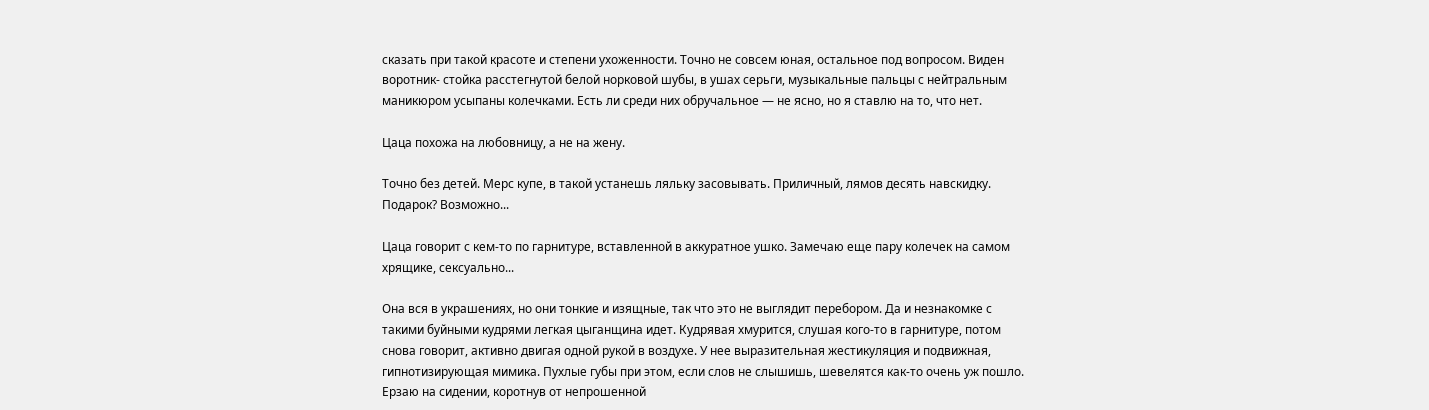сказать при такой красоте и степени ухоженности. Точно не совсем юная, остальное под вопросом. Виден воротник- стойка расстегнутой белой норковой шубы, в ушах серьги, музыкальные пальцы с нейтральным маникюром усыпаны колечками. Есть ли среди них обручальное — не ясно, но я ставлю на то, что нет.

Цаца похожа на любовницу, а не на жену.

Точно без детей. Мерс купе, в такой устанешь ляльку засовывать. Приличный, лямов десять навскидку. Подарок? Возможно...

Цаца говорит с кем-то по гарнитуре, вставленной в аккуратное ушко. Замечаю еще пару колечек на самом хрящике, сексуально...

Она вся в украшениях, но они тонкие и изящные, так что это не выглядит перебором. Да и незнакомке с такими буйными кудрями легкая цыганщина идет. Кудрявая хмурится, слушая кого-то в гарнитуре, потом снова говорит, активно двигая одной рукой в воздухе. У нее выразительная жестикуляция и подвижная, гипнотизирующая мимика. Пухлые губы при этом, если слов не слышишь, шевелятся как-то очень уж пошло. Ерзаю на сидении, коротнув от непрошенной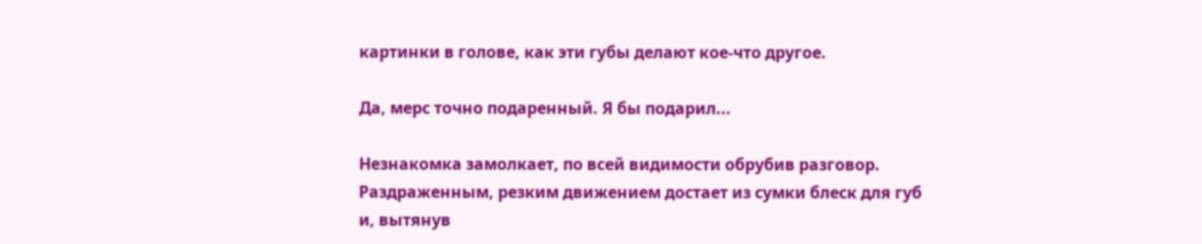картинки в голове, как эти губы делают кое-что другое.

Да, мерс точно подаренный. Я бы подарил...

Незнакомка замолкает, по всей видимости обрубив разговор. Раздраженным, резким движением достает из сумки блеск для губ и, вытянув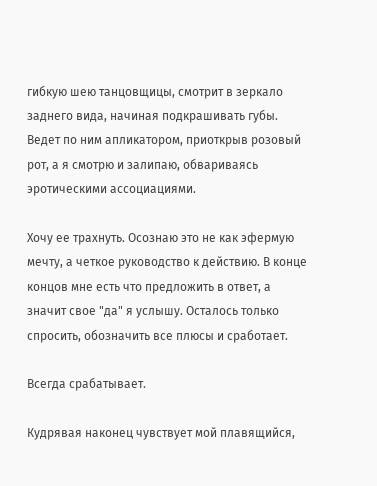гибкую шею танцовщицы, смотрит в зеркало заднего вида, начиная подкрашивать губы. Ведет по ним апликатором, приоткрыв розовый рот, а я смотрю и залипаю, обвариваясь эротическими ассоциациями.

Хочу ее трахнуть. Осознаю это не как эфермую мечту, а четкое руководство к действию. В конце концов мне есть что предложить в ответ, а значит свое "да" я услышу. Осталось только спросить, обозначить все плюсы и сработает.

Всегда срабатывает.

Кудрявая наконец чувствует мой плавящийся,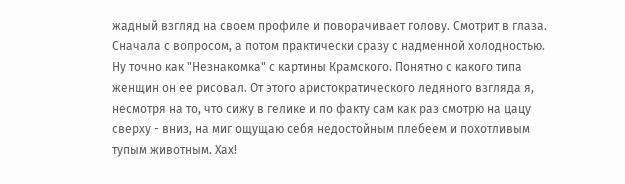жадный взгляд на своем профиле и поворачивает голову. Смотрит в глаза. Сначала с вопросом, а потом практически сразу с надменной холодностью. Ну точно как "Незнакомка" с картины Крамского. Понятно с какого типа женщин он ее рисовал. От этого аристократического ледяного взгляда я, несмотря на то, что сижу в гелике и по факту сам как раз смотрю на цацу сверху - вниз, на миг ощущаю себя недостойным плебеем и похотливым тупым животным. Хах!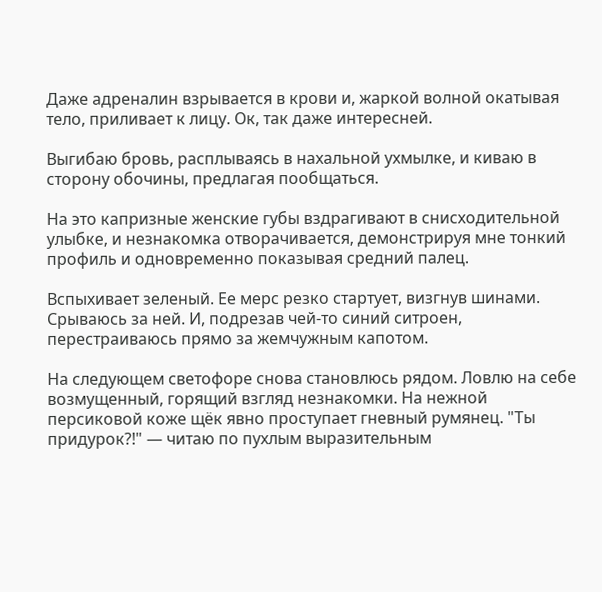Даже адреналин взрывается в крови и, жаркой волной окатывая тело, приливает к лицу. Ок, так даже интересней.

Выгибаю бровь, расплываясь в нахальной ухмылке, и киваю в сторону обочины, предлагая пообщаться.

На это капризные женские губы вздрагивают в снисходительной улыбке, и незнакомка отворачивается, демонстрируя мне тонкий профиль и одновременно показывая средний палец.

Вспыхивает зеленый. Ее мерс резко стартует, визгнув шинами. Срываюсь за ней. И, подрезав чей-то синий ситроен, перестраиваюсь прямо за жемчужным капотом.

На следующем светофоре снова становлюсь рядом. Ловлю на себе возмущенный, горящий взгляд незнакомки. На нежной персиковой коже щёк явно проступает гневный румянец. "Ты придурок?!" — читаю по пухлым выразительным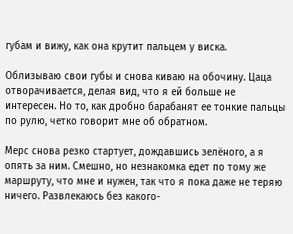губам и вижу, как она крутит пальцем у виска.

Облизываю свои губы и снова киваю на обочину. Цаца отворачивается, делая вид, что я ей больше не интересен. Но то, как дробно барабанят ее тонкие пальцы по рулю, четко говорит мне об обратном.

Мерс снова резко стартует, дождавшись зелёного, а я опять за ним. Смешно, но незнакомка едет по тому же маршруту, что мне и нужен, так что я пока даже не теряю ничего. Развлекаюсь без какого-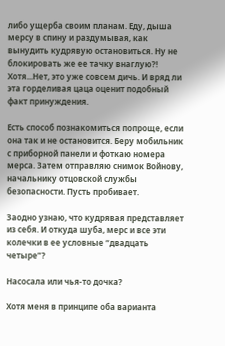либо ущерба своим планам. Еду, дыша мерсу в спину и раздумывая, как вынудить кудрявую остановиться. Ну не блокировать же ее тачку внаглую?! Хотя...Нет, это уже совсем дичь. И вряд ли эта горделивая цаца оценит подобный факт принуждения.

Есть способ познакомиться попроще, если она так и не остановится. Беру мобильник с приборной панели и фоткаю номера мерса. Затем отправляю снимок Войнову, начальнику отцовской службы безопасности. Пусть пробивает.

Заодно узнаю, что кудрявая представляет из себя. И откуда шуба, мерс и все эти колечки в ее условные “двадцать четыре”?

Насосала или чья-то дочка?

Хотя меня в принципе оба варианта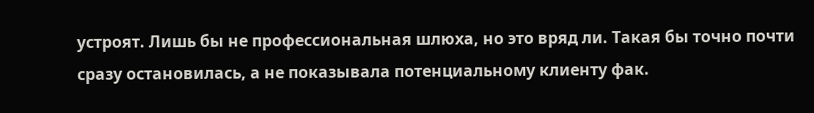устроят. Лишь бы не профессиональная шлюха, но это вряд ли. Такая бы точно почти сразу остановилась, а не показывала потенциальному клиенту фак.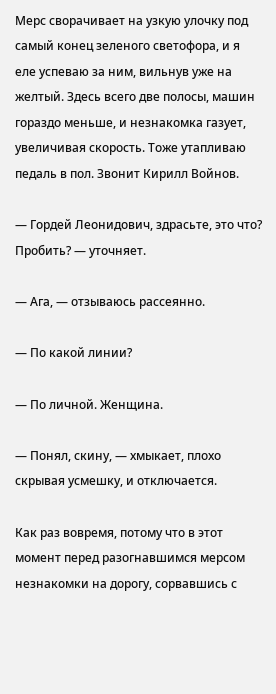Мерс сворачивает на узкую улочку под самый конец зеленого светофора, и я еле успеваю за ним, вильнув уже на желтый. Здесь всего две полосы, машин гораздо меньше, и незнакомка газует, увеличивая скорость. Тоже утапливаю педаль в пол. Звонит Кирилл Войнов.

— Гордей Леонидович, здрасьте, это что? Пробить? — уточняет.

— Ага, — отзываюсь рассеянно.

— По какой линии?

— По личной. Женщина.

— Понял, скину, — хмыкает, плохо скрывая усмешку, и отключается.

Как раз вовремя, потому что в этот момент перед разогнавшимся мерсом незнакомки на дорогу, сорвавшись с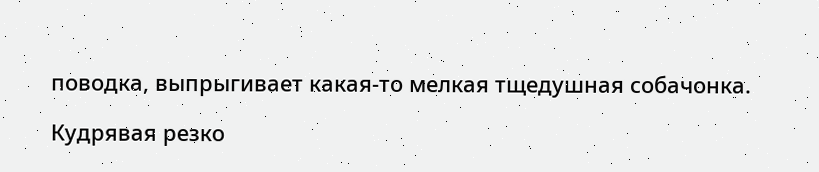поводка, выпрыгивает какая-то мелкая тщедушная собачонка.

Кудрявая резко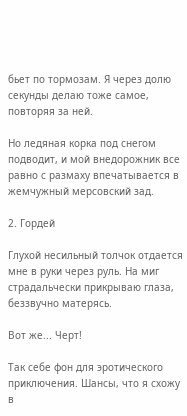бьет по тормозам. Я через долю секунды делаю тоже самое, повторяя за ней.

Но ледяная корка под снегом подводит, и мой внедорожник все равно с размаху впечатывается в жемчужный мерсовский зад.

2. Гордей

Глухой несильный толчок отдается мне в руки через руль. На миг страдальчески прикрываю глаза, беззвучно матерясь.

Вот же... Черт!

Так себе фон для эротического приключения. Шансы, что я схожу в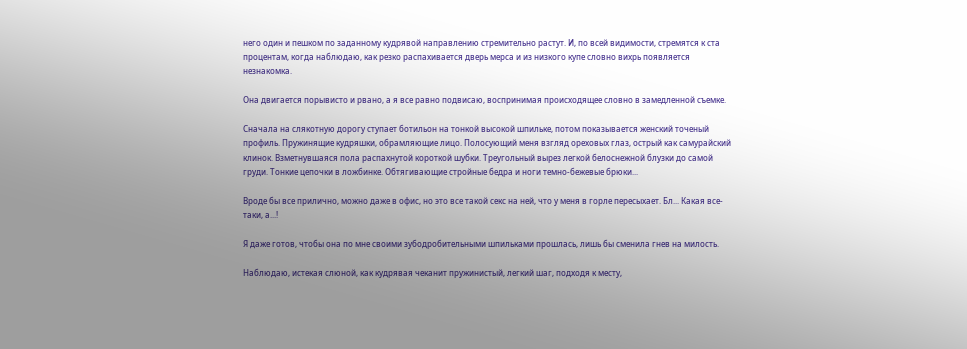него один и пешком по заданному кудрявой направлению стремительно растут. И, по всей видимости, стремятся к ста процентам, когда наблюдаю, как резко распахивается дверь мерса и из низкого купе словно вихрь появляется незнакомка.

Она двигается порывисто и рвано, а я все равно подвисаю, воспринимая происходящее словно в замедленной съемке.

Сначала на слякотную дорогу ступает ботильон на тонкой высокой шпильке, потом показывается женский точеный профиль. Пружинящие кудряшки, обрамляющие лицо. Полосующий меня взгляд ореховых глаз, острый как самурайский клинок. Взметнувшаяся пола распахнутой короткой шубки. Треугольный вырез легкой белоснежной блузки до самой груди. Тонкие цепочки в ложбинке. Обтягивающие стройные бедра и ноги темно-бежевые брюки...

Вроде бы все прилично, можно даже в офис, но это все такой секс на ней, что у меня в горле пересыхает. Бл... Какая все-таки, а...!

Я даже готов, чтобы она по мне своими зубодробительными шпильками прошлась, лишь бы сменила гнев на милость.

Наблюдаю, истекая слюной, как кудрявая чеканит пружинистый, легкий шаг, подходя к месту,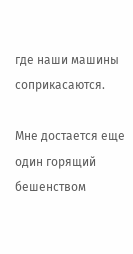где наши машины соприкасаются.

Мне достается еще один горящий бешенством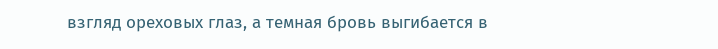взгляд ореховых глаз, а темная бровь выгибается в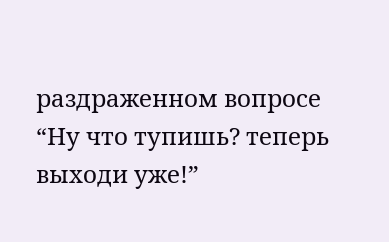раздраженном вопросе “Ну что тупишь? теперь выходи уже!”